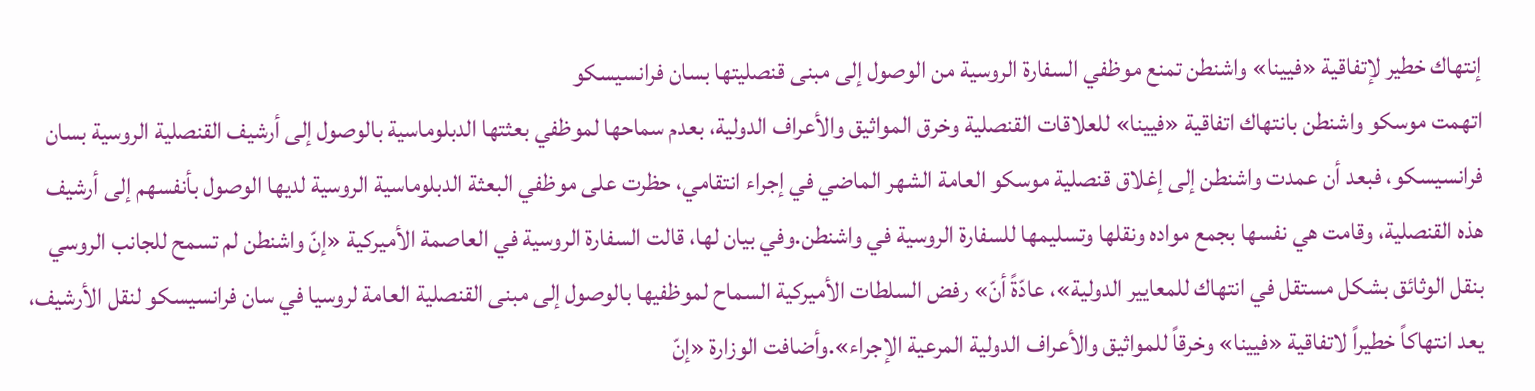إنتهاك خطير لإتفاقية «فيينا» واشنطن تمنع موظفي السفارة الروسية من الوصول إلى مبنى قنصليتها بسان فرانسيسكو
اتهمت موسكو واشنطن بانتهاك اتفاقية «فيينا» للعلاقات القنصلية وخرق المواثيق والأعراف الدولية، بعدم سماحها لموظفي بعثتها الدبلوماسية بالوصول إلى أرشيف القنصلية الروسية بسان فرانسيسكو، فبعد أن عمدت واشنطن إلى إغلاق قنصلية موسكو العامة الشهر الماضي في إجراء انتقامي، حظرت على موظفي البعثة الدبلوماسية الروسية لديها الوصول بأنفسهم إلى أرشيف هذه القنصلية، وقامت هي نفسها بجمع مواده ونقلها وتسليمها للسفارة الروسية في واشنطن.وفي بيان لها، قالت السفارة الروسية في العاصمة الأميركية «إنّ واشنطن لم تسمح للجانب الروسي بنقل الوثائق بشكل مستقل في انتهاك للمعايير الدولية»، عادّةً أنّ» رفض السلطات الأميركية السماح لموظفيها بالوصول إلى مبنى القنصلية العامة لروسيا في سان فرانسيسكو لنقل الأرشيف، يعد انتهاكاً خطيراً لاتفاقية «فيينا» وخرقاً للمواثيق والأعراف الدولية المرعية الإجراء».وأضافت الوزارة «إنّ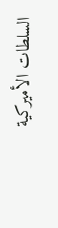السلطات الأميركية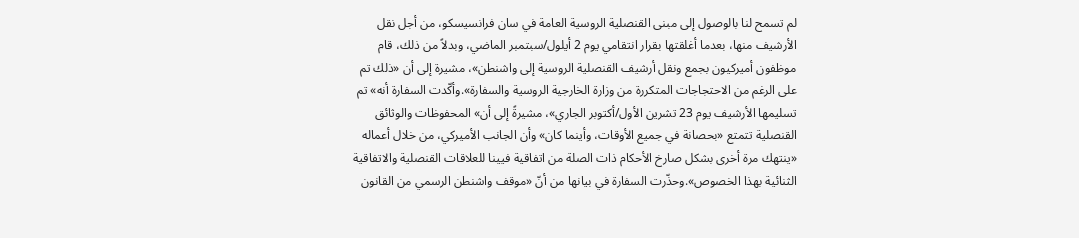لم تسمح لنا بالوصول إلى مبنى القنصلية الروسية العامة في سان فرانسيسكو، من أجل نقل الأرشيف منها، بعدما أغلقتها بقرار انتقامي يوم 2 أيلول/سبتمبر الماضي، وبدلاً من ذلك، قام موظفون أميركيون بجمع ونقل أرشيف القنصلية الروسية إلى واشنطن»، مشيرة إلى أن «ذلك تم على الرغم من الاحتجاجات المتكررة من وزارة الخارجية الروسية والسفارة».وأكّدت السفارة أنه» تم تسليمها الأرشيف يوم 23 تشرين الأول/أكتوبر الجاري»، مشيرةً إلى أن» المحفوظات والوثائق القنصلية تتمتع «بحصانة في جميع الأوقات، وأينما كان» وأن الجانب الأميركي، من خلال أعماله «ينتهك مرة أخرى بشكل صارخ الأحكام ذات الصلة من اتفاقية فيينا للعلاقات القنصلية والاتفاقية الثنائية بهذا الخصوص».وحذّرت السفارة في بيانها من أنّ «موقف واشنطن الرسمي من القانون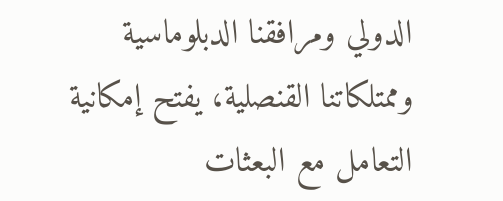الدولي ومرافقنا الدبلوماسية وممتلكاتنا القنصلية، يفتح إمكانية التعامل مع البعثات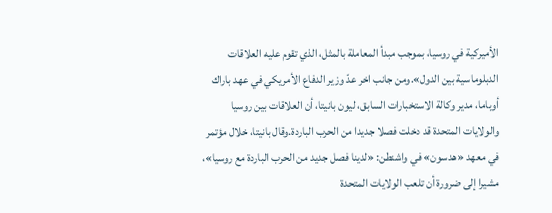الأميركية في روسيا، بموجب مبدأ المعاملة بالمثل، الذي تقوم عليه العلاقات الدبلوماسية بين الدول».ومن جانب اخر عدّ وزير الدفاع الأمريكي في عهد باراك أوباما، مدير وكالة الاستخبارات السابق، ليون بانيتا، أن العلاقات بين روسيا والولايات المتحدة قد دخلت فصلا جديدا من الحرب الباردة.وقال بانيتا، خلال مؤتمر في معهد «هدسون» في واشنطن: «لدينا فصل جديد من الحرب الباردة مع روسيا»، مشيرا إلى ضرورة أن تلعب الولايات المتحدة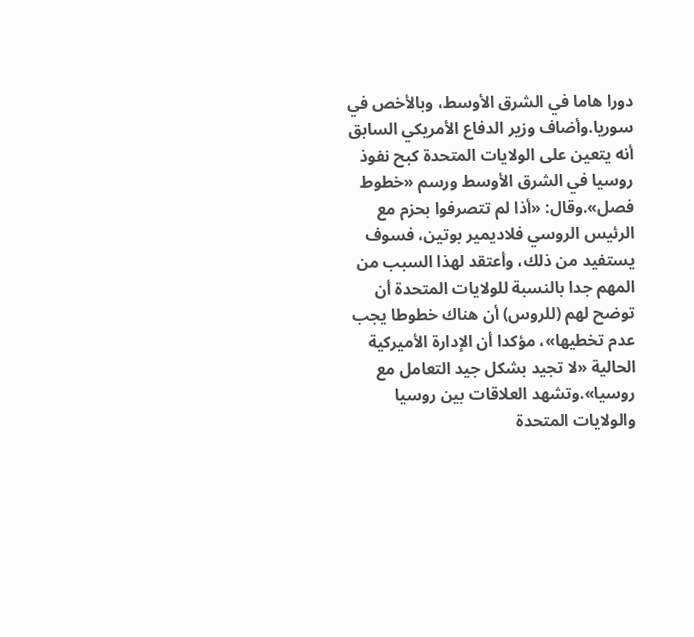دورا هاما في الشرق الأوسط، وبالأخص في سوريا.وأضاف وزير الدفاع الأمريكي السابق أنه يتعين على الولايات المتحدة كبح نفوذ روسيا في الشرق الأوسط ورسم «خطوط فصل».وقال: «أذا لم تتصرفوا بحزم مع الرئيس الروسي فلاديمير بوتين، فسوف يستفيد من ذلك، وأعتقد لهذا السبب من المهم جدا بالنسبة للولايات المتحدة أن توضح لهم (للروس) أن هناك خطوطا يجب عدم تخطيها»، مؤكدا أن الإدارة الأميركية الحالية «لا تجيد بشكل جيد التعامل مع روسيا».وتشهد العلاقات بين روسيا والولايات المتحدة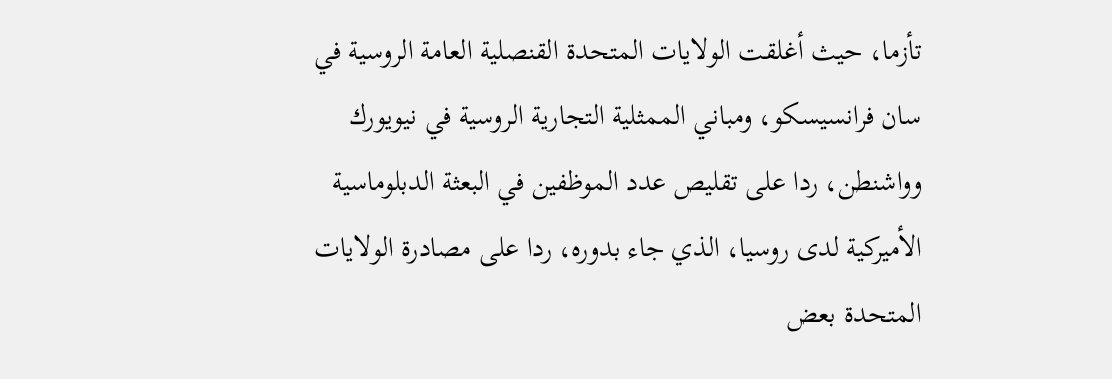تأزما، حيث أغلقت الولايات المتحدة القنصلية العامة الروسية في سان فرانسيسكو، ومباني الممثلية التجارية الروسية في نيويورك وواشنطن، ردا على تقليص عدد الموظفين في البعثة الدبلوماسية الأميركية لدى روسيا، الذي جاء بدوره، ردا على مصادرة الولايات المتحدة بعض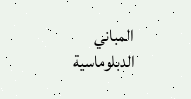المباني الدبلوماسية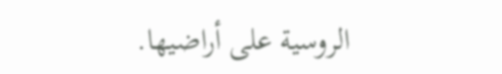الروسية على أراضيها.